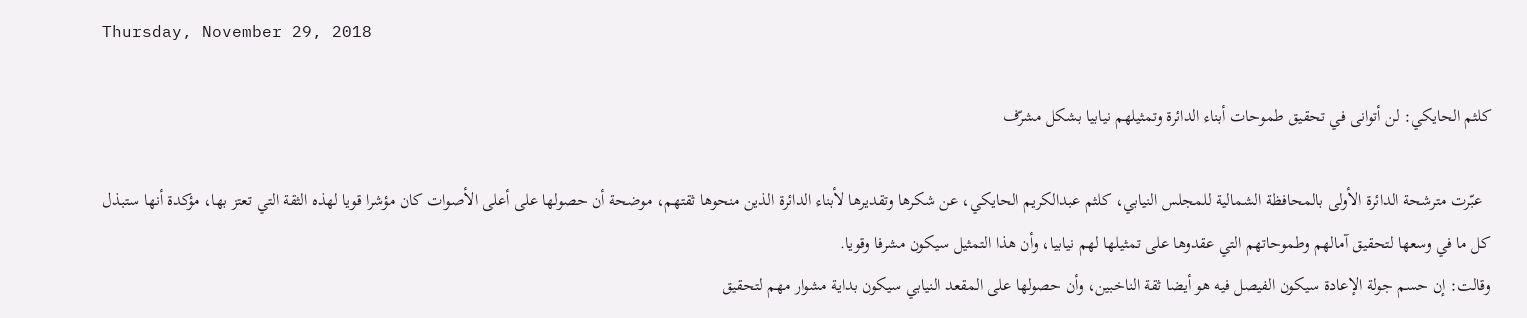Thursday, November 29, 2018

كلثم الحايكي: لن أتوانى في تحقيق طموحات أبناء الدائرة وتمثيلهم نيابيا بشكل مشرّف

  عبّرت مترشحة الدائرة الأولى بالمحافظة الشمالية للمجلس النيابي، كلثم عبدالكريم الحايكي، عن شكرها وتقديرها لأبناء الدائرة الذين منحوها ثقتهم، موضحة أن حصولها على أعلى الأصوات كان مؤشرا قويا لهذه الثقة التي تعتز بها، مؤكدة أنها ستبذل كل ما في وسعها لتحقيق آمالهم وطموحاتهم التي عقدوها على تمثيلها لهم نيابيا، وأن هذا التمثيل سيكون مشرفا وقويا.
وقالت: إن حسم جولة الإعادة سيكون الفيصل فيه هو أيضا ثقة الناخبين، وأن حصولها على المقعد النيابي سيكون بداية مشوار مهم لتحقيق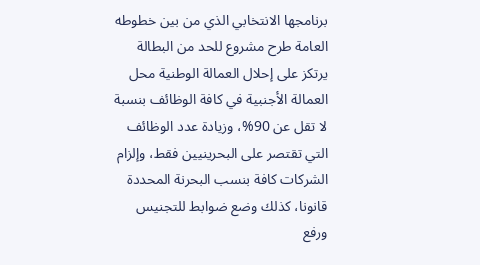برنامجها الانتخابي الذي من بين خطوطه العامة طرح مشروع للحد من البطالة يرتكز على إحلال العمالة الوطنية محل العمالة الأجنبية في كافة الوظائف بنسبة لا تقل عن 90%، وزيادة عدد الوظائف التي تقتصر على البحرينيين فقط، وإلزام الشركات كافة بنسب البحرنة المحددة قانونا، كذلك وضع ضوابط للتجنيس ورفع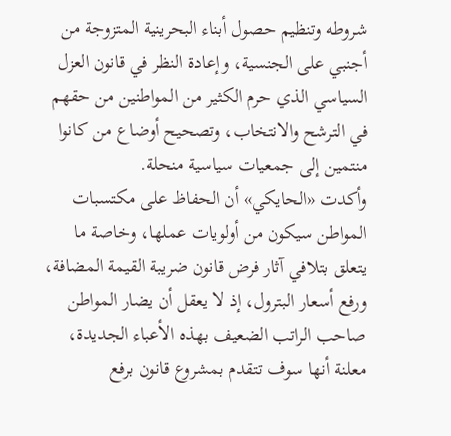شروطه وتنظيم حصول أبناء البحرينية المتزوجة من أجنبي على الجنسية، وإعادة النظر في قانون العزل السياسي الذي حرم الكثير من المواطنين من حقهم في الترشح والانتخاب، وتصحيح أوضاع من كانوا منتمين إلى جمعيات سياسية منحلة.
وأكدت «الحايكي» أن الحفاظ على مكتسبات المواطن سيكون من أولويات عملها، وخاصة ما يتعلق بتلافي آثار فرض قانون ضريبة القيمة المضافة، ورفع أسعار البترول، إذ لا يعقل أن يضار المواطن صاحب الراتب الضعيف بهذه الأعباء الجديدة، معلنة أنها سوف تتقدم بمشروع قانون برفع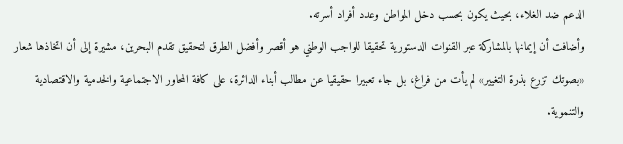الدعم ضد الغلاء، بحيث يكون بحسب دخل المواطن وعدد أفراد أسرته.
وأضافت أن إيمانها بالمشاركة عبر القنوات الدستورية تحقيقا للواجب الوطني هو أقصر وأفضل الطرق لتحقيق تقدم البحرين، مشيرة إلى أن اتخاذها شعار «بصوتك تزرع بذرة التغيير» لم يأت من فراغ، بل جاء تعبيرا حقيقيا عن مطالب أبناء الدائرة، على كافة المحاور الاجتماعية والخدمية والاقتصادية والتنموية.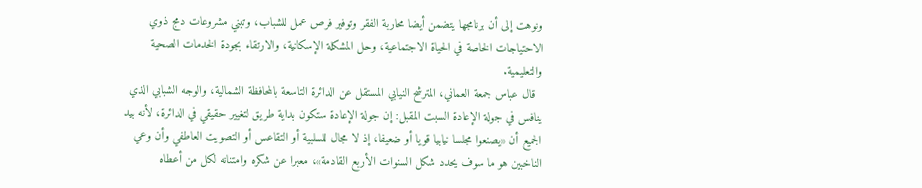ونوهت إلى أن برنامجها يتضمن أيضا محاربة الفقر وتوفير فرص عمل للشباب، وتبني مشروعات دمج ذوي الاحتياجات الخاصة في الحياة الاجتماعية، وحل المشكلة الإسكانية، والارتقاء بجودة الخدمات الصحية والتعليمية.
  قال عباس جمعة العماني، المترشح النيابي المستقل عن الدائرة التاسعة بالمحافظة الشمالية، والوجه الشبابي الذي ينافس في جولة الإعادة السبت المقبل: إن جولة الإعادة ستكون بداية طريق لتغيير حقيقي في الدائرة، لأنه بيد الجميع أن «يصنعوا مجلسا نيابيا قويا أو ضعيفا، إذ لا مجال للسلبية أو التقاعس أو التصويت العاطفي وأن وعي الناخبين هو ما سوف يحدد شكل السنوات الأربع القادمة»، معبرا عن شكره وامتنانه لكل من أعطاه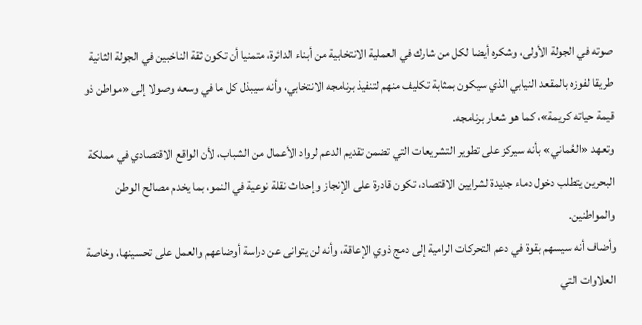صوته في الجولة الأولى، وشكره أيضا لكل من شارك في العملية الانتخابية من أبناء الدائرة، متمنيا أن تكون ثقة الناخبين في الجولة الثانية طريقا لفوزه بالمقعد النيابي الذي سيكون بمثابة تكليف منهم لتنفيذ برنامجه الانتخابي، وأنه سيبذل كل ما في وسعه وصولا إلى «مواطن ذو قيمة حياته كريمة»، كما هو شعار برنامجه.
وتعهد «العُماني» بأنه سيركز على تطوير التشريعات التي تضمن تقديم الدعم لرواد الأعمال من الشباب، لأن الواقع الاقتصادي في مملكة البحرين يتطلب دخول دماء جديدة لشرايين الاقتصاد، تكون قادرة على الإنجاز وإحداث نقلة نوعية في النمو، بما يخدم مصالح الوطن والمواطنين.
وأضاف أنه سيسهم بقوة في دعم التحركات الرامية إلى دمج ذوي الإعاقة، وأنه لن يتوانى عن دراسة أوضاعهم والعمل على تحسينها، وخاصة العلاوات التي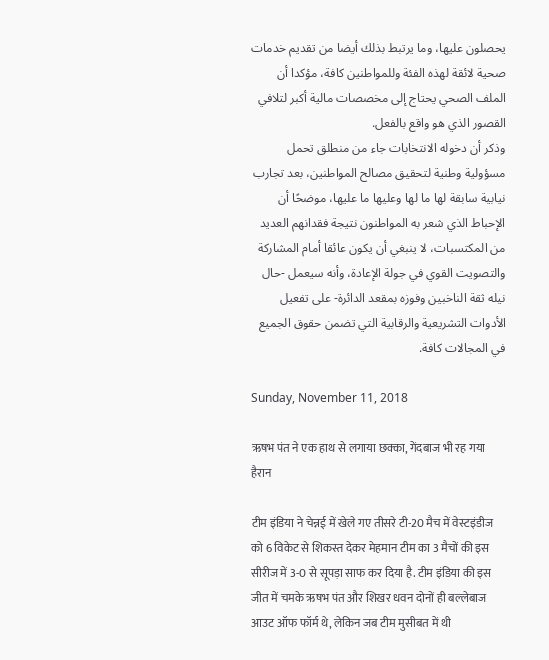يحصلون عليها، وما يرتبط بذلك أيضا من تقديم خدمات صحية لائقة لهذه الفئة وللمواطنين كافة، مؤكدا أن الملف الصحي يحتاج إلى مخصصات مالية أكبر لتلافي القصور الذي هو واقع بالفعل.
وذكر أن دخوله الانتخابات جاء من منطلق تحمل مسؤولية وطنية لتحقيق مصالح المواطنين، بعد تجارب نيابية سابقة لها ما لها وعليها ما عليها، موضحًا أن الإحباط الذي شعر به المواطنون نتيجة فقدانهم العديد من المكتسبات، لا ينبغي أن يكون عائقا أمام المشاركة والتصويت القوي في جولة الإعادة، وأنه سيعمل -حال نيله ثقة الناخبين وفوزه بمقعد الدائرة- على تفعيل الأدوات التشريعية والرقابية التي تضمن حقوق الجميع في المجالات كافة.

Sunday, November 11, 2018

ऋषभ पंत ने एक हाथ से लगाया छक्का, गेंदबाज भी रह गया हैरान

टीम इंडिया ने चेन्नई में खेले गए तीसरे टी-20 मैच में वेस्टइंडीज को 6 विकेट से शिकस्त देकर मेहमान टीम का 3 मैचों की इस सीरीज में 3-0 से सूपड़ा साफ कर दिया है. टीम इंडिया की इस जीत में चमके ऋषभ पंत और शिखर धवन दोनों ही बल्लेबाज आउट ऑफ फॉर्म थे, लेकिन जब टीम मुसीबत में थी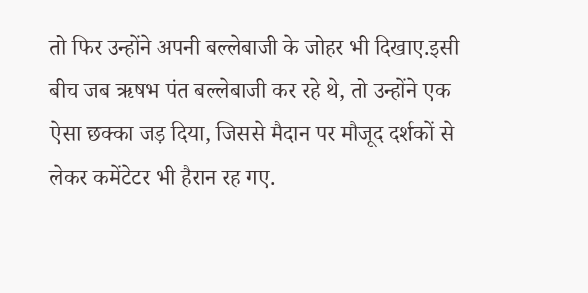तो फिर उन्होंने अपनी बल्लेबाजी के जोहर भी दिखाए.इसी बीच जब ऋषभ पंत बल्लेबाजी कर रहे थे, तो उन्होंने एक ऐसा छक्का जड़ दिया, जिससे मैदान पर मौजूद दर्शकों से लेकर कमेंटेटर भी हैरान रह गए.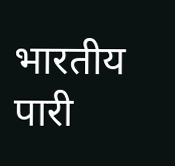भारतीय पारी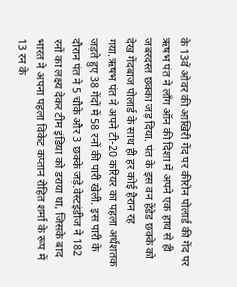के 13वें ओवर की आखिरी गेंद पर कीरोन पोलार्ड की गेंद पर ऋषभ पंत ने लॉंग ऑन की दिशा में अपने एक हाथ से ही जबरदस्त छक्का जड़ दिया. पंत के इस वन हेंडेड छक्के को देख गेंदबाज पोलार्ड के साथ ही हर कोई हैरान रह गया.ऋषभ पंत ने अपने टी-20 करियर का पहला अर्धशतक जड़ते हुए 38 गेंदों में 58 रनों की पारी खेली. इस पारी के दौरान पंत ने 5 चौके और 3 छक्के जड़े.वेस्टइंडीज ने 182 रनों का लक्ष्य देकर टीम इंडिया को डराया था, जिसके बाद भारत ने अपना पहला विकेट कप्तान रोहित शर्मा के रूप में 13 रन के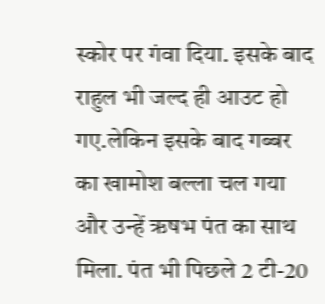स्कोर पर गंवा दिया. इसके बाद राहुल भी जल्द ही आउट हो गए.लेकिन इसके बाद गब्बर का खामोश बल्ला चल गया और उन्हें ऋषभ पंत का साथ मिला. पंत भी पिछले 2 टी-20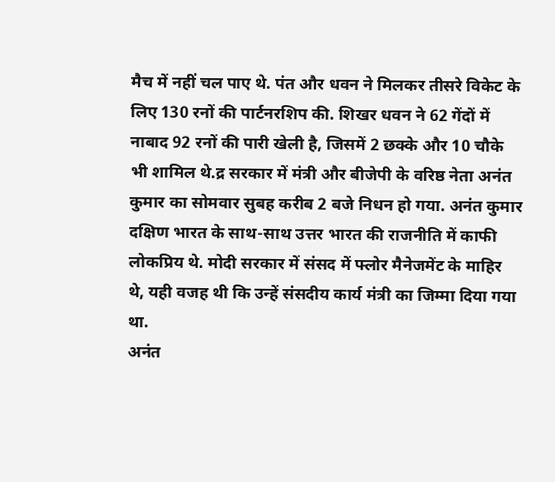मैच में नहीं चल पाए थे. पंत और धवन ने मिलकर तीसरे विकेट के लिए 130 रनों की पार्टनरशिप की. शिखर धवन ने 62 गेंदों में नाबाद 92 रनों की पारी खेली है, जिसमें 2 छक्के और 10 चौके भी शामिल थे.द्र सरकार में मंत्री और बीजेपी के वरिष्ठ नेता अनंत कुमार का सोमवार सुबह करीब 2 बजे निधन हो गया. अनंत कुमार दक्षिण भारत के साथ-साथ उत्तर भारत की राजनीति में काफी लोकप्रिय थे. मोदी सरकार में संसद में फ्लोर मैनेजमेंट के माहिर थे, यही वजह थी कि उन्हें संसदीय कार्य मंत्री का जिम्मा दिया गया था.
अनंत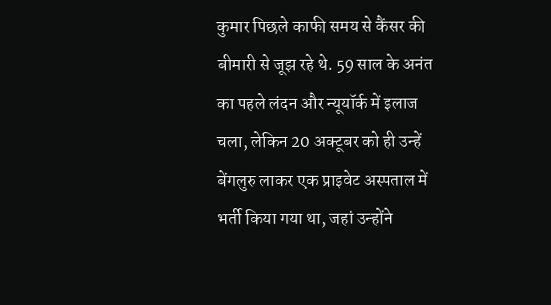कुमार पिछले काफी समय से कैंसर की बीमारी से जूझ रहे थे. 59 साल के अनंत का पहले लंदन और न्यूयॉर्क में इलाज चला, लेकिन 20 अक्टूबर को ही उन्हें बेंगलुरु लाकर एक प्राइवेट अस्पताल में भर्ती किया गया था, जहां उन्होंने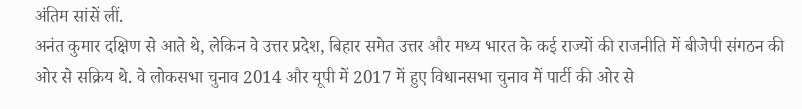अंतिम सांसें लीं.
अनंत कुमार दक्षिण से आते थे, लेकिन वे उत्तर प्रदेश, बिहार समेत उत्तर और मध्य भारत के कई राज्यों की राजनीति में बीजेपी संगठन की ओर से सक्रिय थे. वे लोकसभा चुनाव 2014 और यूपी में 2017 में हुए विधानसभा चुनाव में पार्टी की ओर से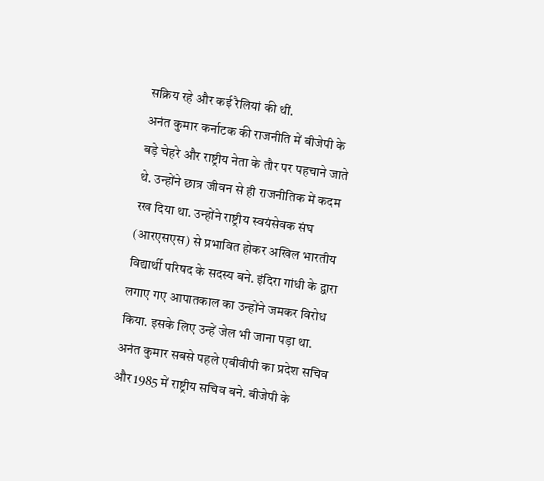सक्रिय रहे और कई रैलियां की थीं.
अनंत कुमार कर्नाटक की राजनीति में बीजेपी के बड़े चेहरे और राष्ट्रीय नेता के तौर पर पहचाने जाते थे. उन्होंने छात्र जीवन से ही राजनीतिक में कदम रख दिया था. उन्होंने राष्ट्रीय स्वयंसेवक संघ (आरएसएस) से प्रभावित होकर अखिल भारतीय विद्यार्थी परिषद के सदस्य बने. इंदिरा गांधी के द्वारा लगाए गए आपातकाल का उन्होंने जमकर विरोध किया. इसके लिए उन्हें जेल भी जाना पड़ा था.
अनंत कुमार सबसे पहले एबीवीपी का प्रदेश सचिव और 1985 में राष्ट्रीय सचिव बने. बीजेपी के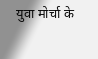युवा मोर्चा के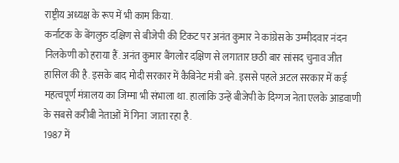राष्ट्रीय अध्यक्ष के रूप में भी काम किया.
कर्नाटक के बेंगलुरु दक्षिण से बीजेपी की टिकट पर अनंत कुमार ने कांग्रेस के उम्मीदवार नंदन निलकेणी को हराया हैं. अनंत कुमार बैंगलोर दक्षिण से लगातार छठी बार सांसद चुनाव जीत हासिल की है. इसके बाद मोदी सरकार में कैबिनेट मंत्री बने. इससे पहले अटल सरकार में कई महत्वपूर्ण मंत्रालय का जिम्मा भी संभाला था. हालांकि उन्हें बीजेपी के दिग्गज नेता एलके आडवाणी के सबसे करीबी नेताओं में गिना  जाता रहा है.
1987 में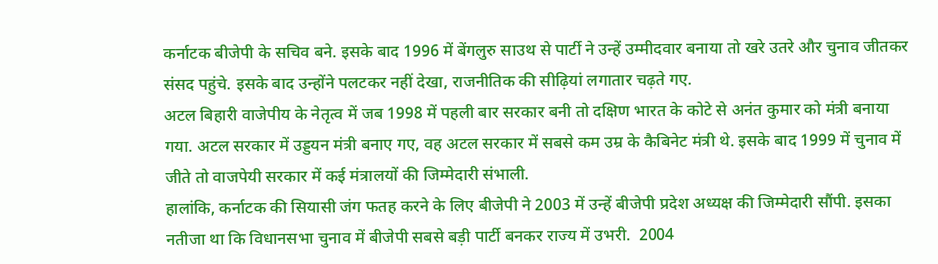कर्नाटक बीजेपी के सचिव बने. इसके बाद 1996 में बेंगलुरु साउथ से पार्टी ने उन्हें उम्मीदवार बनाया तो खरे उतरे और चुनाव जीतकर संसद पहुंचे. इसके बाद उन्होंने पलटकर नहीं देखा, राजनीतिक की सीढ़ियां लगातार चढ़ते गए.
अटल बिहारी वाजेपीय के नेतृत्व में जब 1998 में पहली बार सरकार बनी तो दक्षिण भारत के कोटे से अनंत कुमार को मंत्री बनाया गया. अटल सरकार में उड्डयन मंत्री बनाए गए, वह अटल सरकार में सबसे कम उम्र के कैबिनेट मंत्री थे. इसके बाद 1999 में चुनाव में जीते तो वाजपेयी सरकार में कई मंत्रालयों की जिम्मेदारी संभाली.
हालांकि, कर्नाटक की सियासी जंग फतह करने के लिए बीजेपी ने 2003 में उन्हें बीजेपी प्रदेश अध्यक्ष की जिम्मेदारी सौंपी. इसका नतीजा था कि विधानसभा चुनाव में बीजेपी सबसे बड़ी पार्टी बनकर राज्य में उभरी.  2004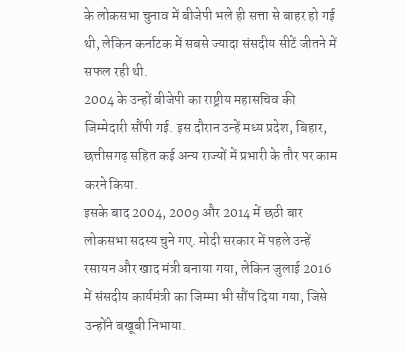के लोकसभा चुनाव में बीजेपी भले ही सत्ता से बाहर हो गई थी, लेकिन कर्नाटक में सबसे ज्यादा संसदीय सीटें जीतने में सफल रही थी.
2004 के उन्हों बीजेपी का राष्ट्रीय महासचिव की जिम्मेदारी सौंपी गई. इस दौरान उन्हें मध्य प्रदेश, बिहार, छत्तीसगढ़ सहित कई अन्य राज्यों में प्रभारी के तौर पर काम करने किया.
इसके बाद 2004, 2009 और 2014 में छठी बार लोकसभा सदस्य चुने गए. मोदी सरकार में पहले उन्हें रसायन और खाद मंत्री बनाया गया, लेकिन जुलाई 2016 में संसदीय कार्यमंत्री का जिम्मा भी सौंप दिया गया, जिसे उन्होंने बखूबी निभाया.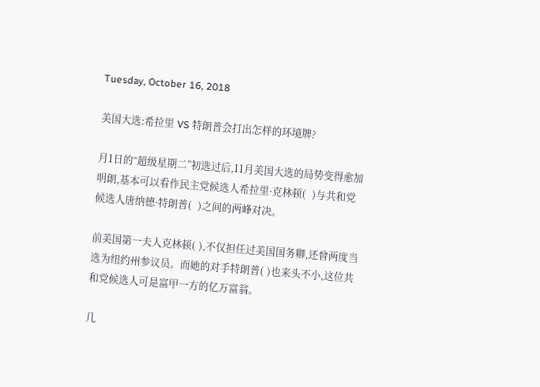Tuesday, October 16, 2018

美国大选:希拉里 VS 特朗普会打出怎样的环境牌?

月1日的“超级星期二”初选过后,11月美国大选的局势变得愈加明朗,基本可以看作民主党候选人希拉里·克林顿(  )与共和党候选人唐纳德·特朗普(  )之间的两峰对决。

前美国第一夫人克林顿( ),不仅担任过美国国务卿,还曾两度当选为纽约州参议员。而她的对手特朗普( )也来头不小,这位共和党候选人可是富甲一方的亿万富翁。

几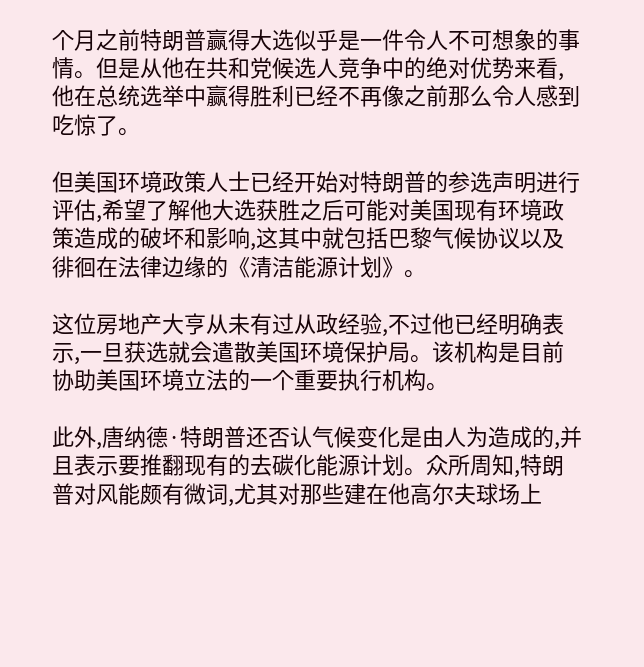个月之前特朗普赢得大选似乎是一件令人不可想象的事情。但是从他在共和党候选人竞争中的绝对优势来看,他在总统选举中赢得胜利已经不再像之前那么令人感到吃惊了。

但美国环境政策人士已经开始对特朗普的参选声明进行评估,希望了解他大选获胜之后可能对美国现有环境政策造成的破坏和影响,这其中就包括巴黎气候协议以及徘徊在法律边缘的《清洁能源计划》。

这位房地产大亨从未有过从政经验,不过他已经明确表示,一旦获选就会遣散美国环境保护局。该机构是目前协助美国环境立法的一个重要执行机构。

此外,唐纳德·特朗普还否认气候变化是由人为造成的,并且表示要推翻现有的去碳化能源计划。众所周知,特朗普对风能颇有微词,尤其对那些建在他高尔夫球场上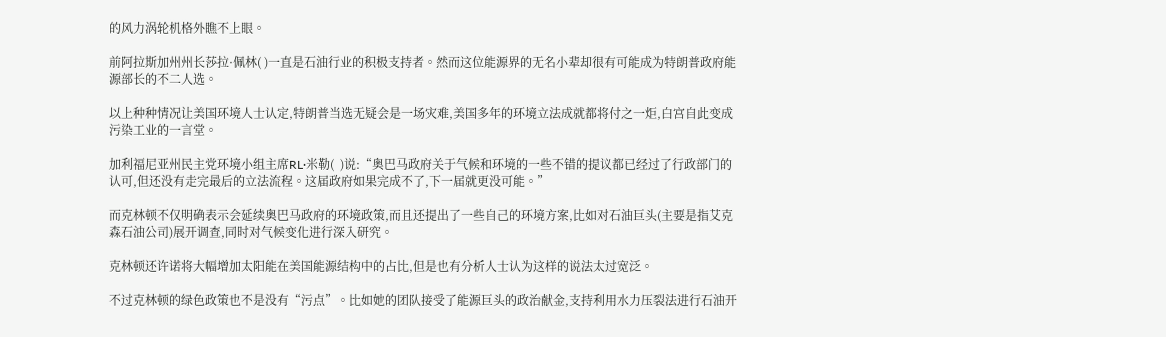的风力涡轮机格外瞧不上眼。

前阿拉斯加州州长莎拉·佩林( )一直是石油行业的积极支持者。然而这位能源界的无名小辈却很有可能成为特朗普政府能源部长的不二人选。

以上种种情况让美国环境人士认定,特朗普当选无疑会是一场灾难,美国多年的环境立法成就都将付之一炬,白宫自此变成污染工业的一言堂。

加利福尼亚州民主党环境小组主席RL·米勒(  )说:“奥巴马政府关于气候和环境的一些不错的提议都已经过了行政部门的认可,但还没有走完最后的立法流程。这届政府如果完成不了,下一届就更没可能。”

而克林顿不仅明确表示会延续奥巴马政府的环境政策,而且还提出了一些自己的环境方案,比如对石油巨头(主要是指艾克森石油公司)展开调查,同时对气候变化进行深入研究。

克林顿还许诺将大幅增加太阳能在美国能源结构中的占比,但是也有分析人士认为这样的说法太过宽泛。

不过克林顿的绿色政策也不是没有“污点”。比如她的团队接受了能源巨头的政治献金,支持利用水力压裂法进行石油开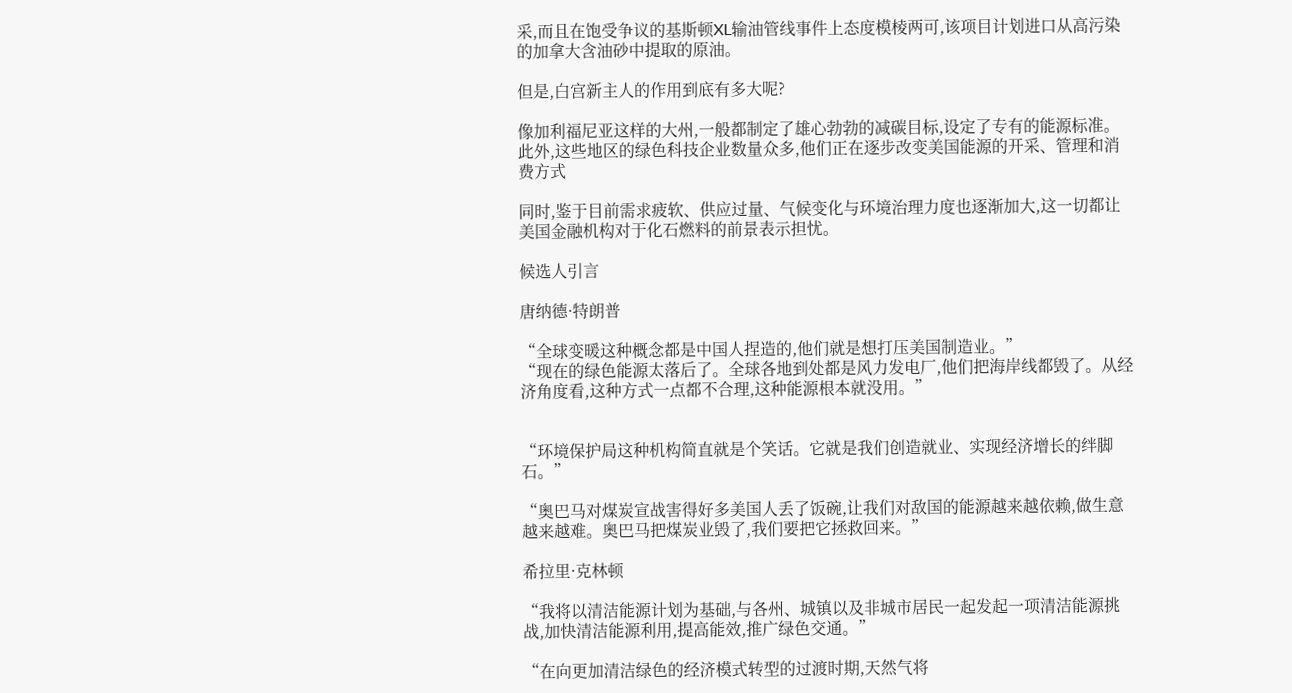采,而且在饱受争议的基斯顿XL输油管线事件上态度模棱两可,该项目计划进口从高污染的加拿大含油砂中提取的原油。

但是,白宫新主人的作用到底有多大呢?

像加利福尼亚这样的大州,一般都制定了雄心勃勃的减碳目标,设定了专有的能源标准。此外,这些地区的绿色科技企业数量众多,他们正在逐步改变美国能源的开采、管理和消费方式

同时,鉴于目前需求疲软、供应过量、气候变化与环境治理力度也逐渐加大,这一切都让美国金融机构对于化石燃料的前景表示担忧。

候选人引言

唐纳德·特朗普

“全球变暖这种概念都是中国人捏造的,他们就是想打压美国制造业。”
“现在的绿色能源太落后了。全球各地到处都是风力发电厂,他们把海岸线都毁了。从经济角度看,这种方式一点都不合理,这种能源根本就没用。”


“环境保护局这种机构简直就是个笑话。它就是我们创造就业、实现经济增长的绊脚石。”

“奥巴马对煤炭宣战害得好多美国人丢了饭碗,让我们对敌国的能源越来越依赖,做生意越来越难。奥巴马把煤炭业毁了,我们要把它拯救回来。”

希拉里·克林顿

“我将以清洁能源计划为基础,与各州、城镇以及非城市居民一起发起一项清洁能源挑战,加快清洁能源利用,提高能效,推广绿色交通。”

“在向更加清洁绿色的经济模式转型的过渡时期,天然气将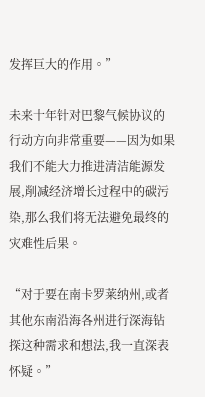发挥巨大的作用。”

未来十年针对巴黎气候协议的行动方向非常重要——因为如果我们不能大力推进清洁能源发展,削减经济增长过程中的碳污染,那么我们将无法避免最终的灾难性后果。

“对于要在南卡罗莱纳州,或者其他东南沿海各州进行深海钻探这种需求和想法,我一直深表怀疑。”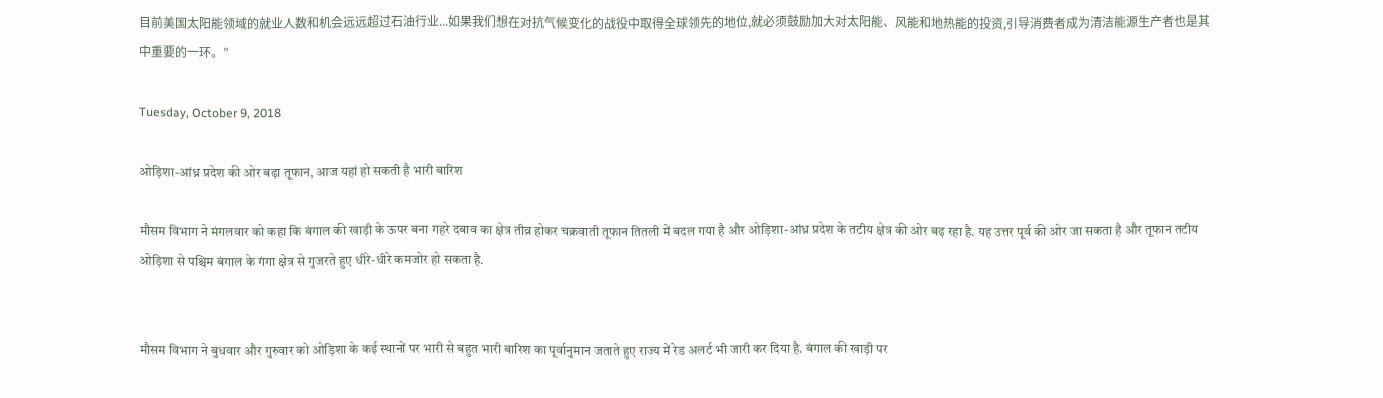目前美国太阳能领域的就业人数和机会远远超过石油行业...如果我们想在对抗气候变化的战役中取得全球领先的地位,就必须鼓励加大对太阳能、风能和地热能的投资,引导消费者成为清洁能源生产者也是其中重要的一环。”

Tuesday, October 9, 2018

ओड़िशा-आंध्र प्रदेश की ओर बढ़ा तूफान, आज यहां हो सकती है भारी बारिश

मौसम विभाग ने मंगलवार को कहा कि बंगाल की खाड़ी के ऊपर बना गहरे दबाव का क्षेत्र तीव्र होकर चक्रवाती तूफान तितली में बदल गया है और ओड़िशा-आंध्र प्रदेश के तटीय क्षेत्र की ओर बढ़ रहा है. यह उत्तर पूर्व की ओर जा सकता है और तूफान तटीय ओड़िशा से पश्चिम बंगाल के गंगा क्षेत्र से गुजरते हुए धीरे-धीरे कमजोर हो सकता है.


मौसम विभाग ने बुधवार और गुरुवार को ओड़िशा के कई स्थानों पर भारी से बहुत भारी बारिश का पूर्वानुमान जताते हुए राज्य में रेड अलर्ट भी जारी कर दिया है. बंगाल की खाड़ी पर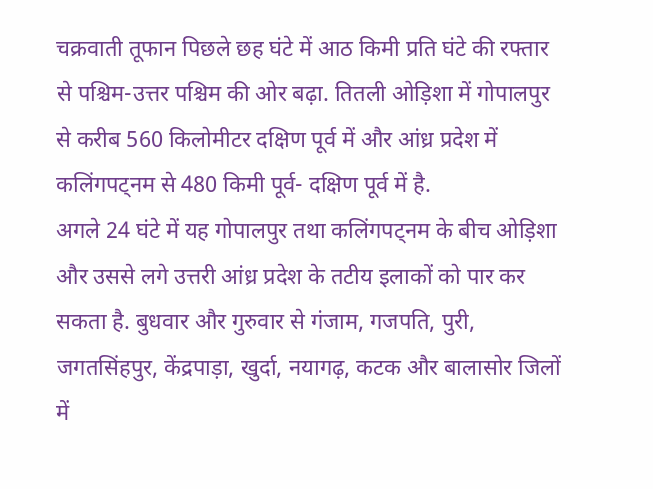चक्रवाती तूफान पिछले छह घंटे में आठ किमी प्रति घंटे की रफ्तार से पश्चिम-उत्तर पश्चिम की ओर बढ़ा. तितली ओड़िशा में गोपालपुर से करीब 560 किलोमीटर दक्षिण पूर्व में और आंध्र प्रदेश में कलिंगपट्नम से 480 किमी पूर्व- दक्षिण पूर्व में है.
अगले 24 घंटे में यह गोपालपुर तथा कलिंगपट्नम के बीच ओड़िशा और उससे लगे उत्तरी आंध्र प्रदेश के तटीय इलाकों को पार कर सकता है. बुधवार और गुरुवार से गंजाम, गजपति, पुरी, जगतसिंहपुर, केंद्रपाड़ा, खुर्दा, नयागढ़, कटक और बालासोर जिलों में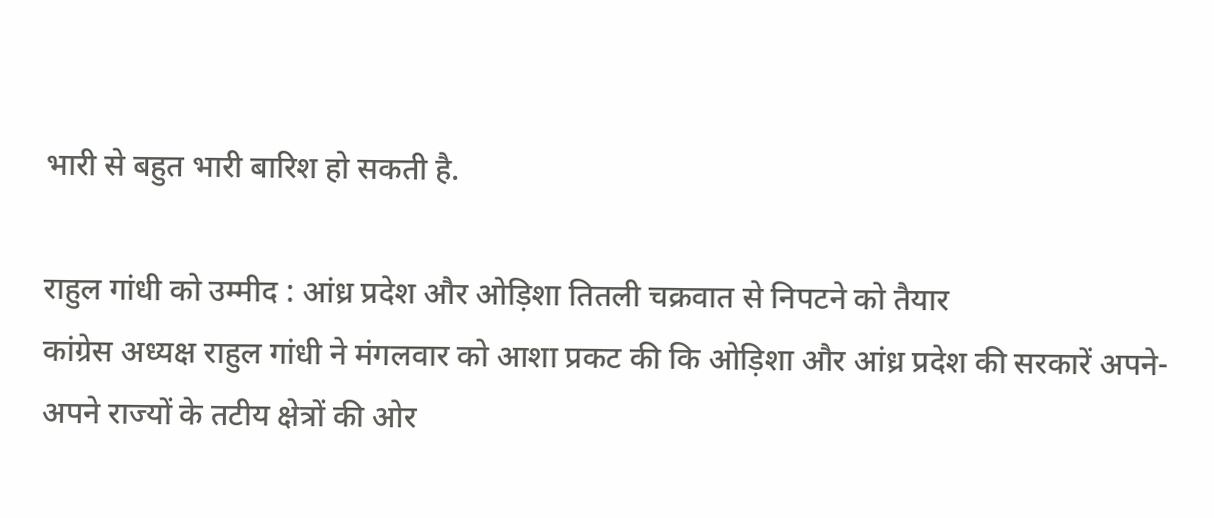भारी से बहुत भारी बारिश हो सकती है.

राहुल गांधी को उम्मीद : आंध्र प्रदेश और ओड़िशा तितली चक्रवात से निपटने को तैयार
कांग्रेस अध्यक्ष राहुल गांधी ने मंगलवार को आशा प्रकट की कि ओड़िशा और आंध्र प्रदेश की सरकारें अपने-अपने राज्यों के तटीय क्षेत्रों की ओर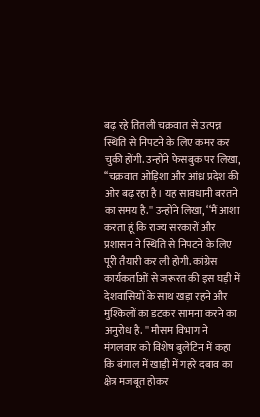बढ़ रहे तितली चक्रवात से उत्पन्न स्थिति से निपटने के लिए कमर कर चुकी होंगी. उन्होंने फेसबुक पर लिखा, ‘‘चक्रवात ओड़िशा और आंध्र प्रदेश की ओर बढ़ रहा है। यह सावधानी बरतने का समय है.'' उन्होंने लिखा, ‘‘मैं आशा करता हूं कि राज्य सरकारों और प्रशासन ने स्थिति से निपटने के लिए पूरी तैयारी कर ली होगी. कांग्रेस कार्यकर्ताओं से जरूरत की इस घड़ी में देशवासियों के साथ खड़ा रहने और मुश्किलों का डटकर सामना करने का अनुरोध है. '' मौसम विभाग ने मंगलवार को विशेष बुलेटिन में कहा कि बंगाल में खाड़ी में गहरे दबाव का क्षेत्र मजबूत होकर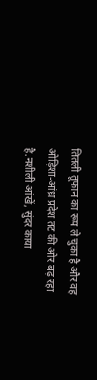तितली तूफान का रूप ले चुका है और वह ओड़िशा-आंध्र प्रदेश तट की ओर बढ़ रहा है.नशीली आंखें, सुंदर काया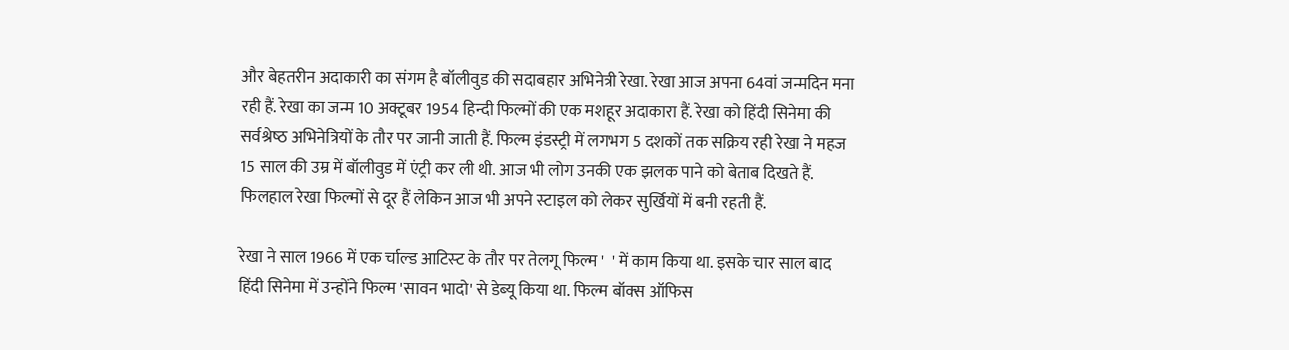और बेहतरीन अदाकारी का संगम है बॉलीवुड की सदाबहार अभिनेत्री रेखा. रेखा आज अपना 64वां जन्मदिन मना रही हैं. रेखा का जन्म 10 अक्टूबर 1954 हिन्दी फिल्मों की एक मशहूर अदाकारा हैं. रेखा को हिंदी सिनेमा की सर्वश्रेष्‍ठ अभिनेत्र‍ियों के तौर पर जानी जाती हैं. फिल्म इंडस्ट्री में लगभग 5 दशकों तक सक्रिय रही रेखा ने महज 15 साल की उम्र में बॉलीवुड में एंट्री कर ली थी. आज भी लोग उनकी एक झलक पाने को बेताब दिखते हैं. फिलहाल रेखा फिल्‍मों से दूर हैं लेकिन आज भी अपने स्‍टाइल को लेकर सुर्खियों में बनी रहती हैं.

रेखा ने साल 1966 में एक र्चाल्‍ड आटिस्‍ट के तौर पर तेलगू फिल्‍म '  ' में काम किया था. इसके चार साल बाद हिंदी सिनेमा में उन्‍होंने फिल्‍म 'सावन भादो' से डेब्‍यू किया था. फिल्‍म बॉक्‍स ऑफिस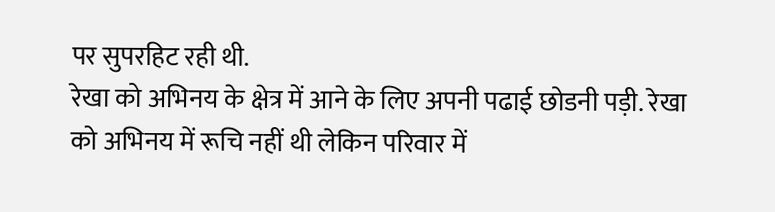पर सुपरहिट रही थी.
रेखा को अभिनय के क्षेत्र में आने के लिए अपनी पढाई छोडनी पड़ी. रेखा को अभिनय में रूचि नहीं थी लेकिन परिवार में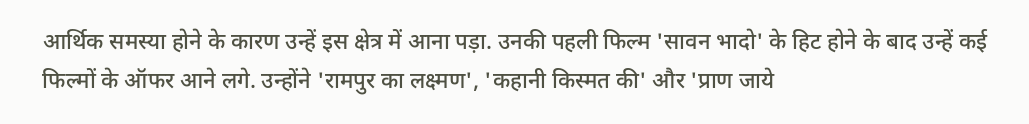आर्थिक समस्या होने के कारण उन्हें इस क्षेत्र में आना पड़ा. उनकी पहली फिल्म 'सावन भादो' के हिट होने के बाद उन्हें कई फिल्मों के ऑफर आने लगे. उन्होंने 'रामपुर का लक्ष्मण', 'कहानी किस्मत की' और 'प्राण जाये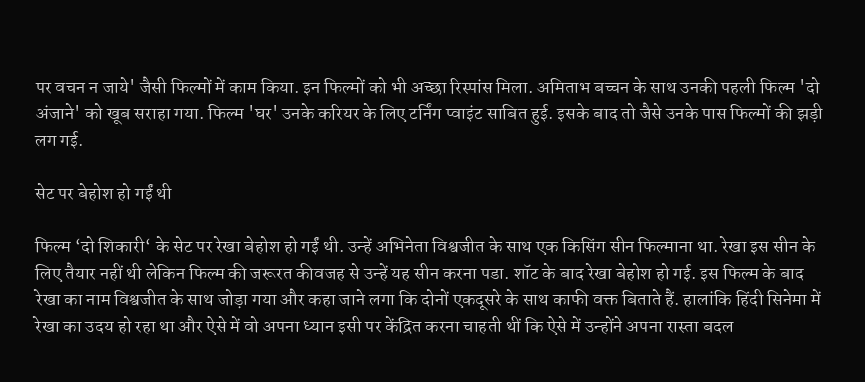पर वचन न जाये' जैसी फिल्‍मों में काम किया. इन फिल्मों को भी अच्छा रिस्पांस मिला. अमिताभ बच्चन के साथ उनकी पहली फिल्म 'दो अंजाने' को खूब सराहा गया. फिल्‍म 'घर' उनके करियर के लिए टर्निंग प्वाइंट साबित हुई. इसके बाद तो जैसे उनके पास फिल्मों की झड़ी लग गई.

सेट पर बेहोश हो गईं थी

फिल्म ‘दो शिकारी‘ के सेट पर रेखा बेहोश हो गईं थी. उन्हें अभिनेता विश्वजीत के साथ एक किसिंग सीन फिल्माना था. रेखा इस सीन के लिए तैयार नहीं थी लेकिन फिल्म की जरूरत कीवजह से उन्हें यह सीन करना पडा. शॉट के बाद रेखा बेहोश हो गई. इस फिल्म के बाद रेखा का नाम विश्वजीत के साथ जोड़ा गया और कहा जाने लगा कि दोनों एकदूसरे के साथ काफी वक्त बिताते हैं. हालांकि हिंदी सिनेमा में रेखा का उदय हो रहा था और ऐसे में वो अपना ध्‍यान इसी पर केंद्रित करना चाहती थीं कि ऐसे में उन्होंने अपना रास्ता बदल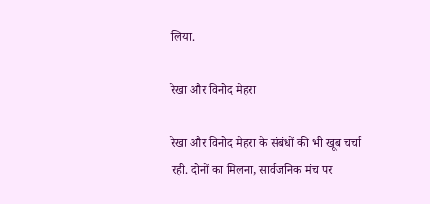लिया.

रेखा और विनोद मेहरा

रेखा और विनोद मेहरा के संबंधों की भी खूब चर्चा रही. दोनों का मिलना, सार्वजनिक मंच पर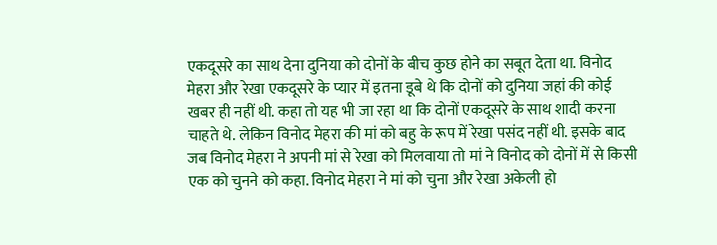एकदूसरे का साथ देना दुनिया को दोनों के बीच कुछ होने का सबूत देता था. विनोद मेहरा और रेखा एकदूसरे के प्यार में इतना डूबे थे कि दोनों को दुनिया जहां की कोई खबर ही नहीं थी. कहा तो यह भी जा रहा था कि दोनों एकदूसरे के साथ शादी करना चाहते थे. लेकिन विनोद मेहरा की मां को बहु के रूप में रेखा पसंद नहीं थी. इसके बाद जब विनोद मेहरा ने अपनी मां से रेखा को मिलवाया तो मां ने विनोद को दोनों में से किसी एक को चुनने को कहा. विनोद मेहरा ने मां को चुना और रेखा अकेली हो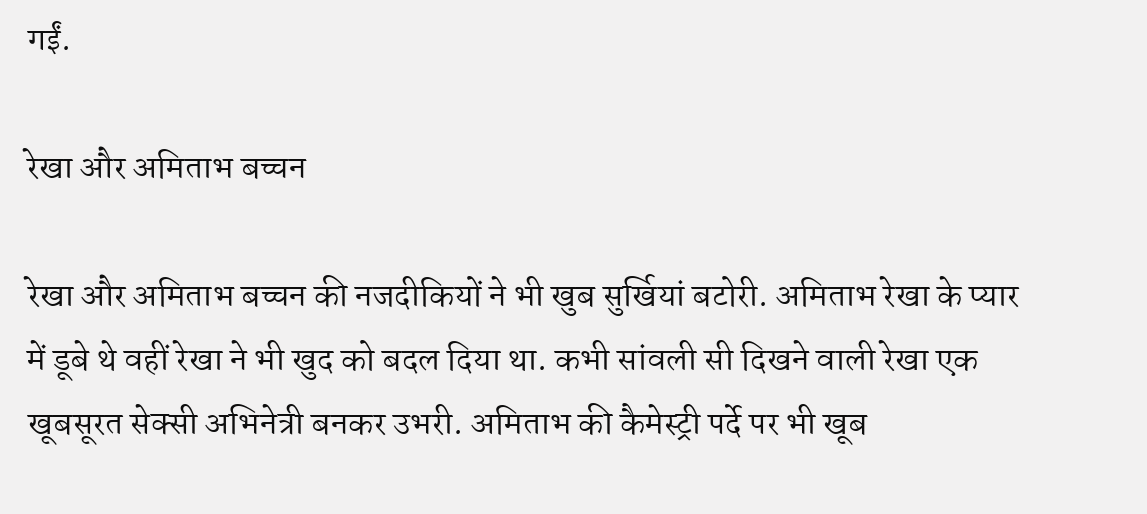गईं.

रेखा और अमिताभ बच्चन

रेखा और अमिताभ बच्चन की नजदीकियों ने भी खुब सुर्खियां बटोरी. अमिताभ रेखा के प्यार में डूबे थे वहीं रेखा ने भी खुद को बदल दिया था. कभी सांवली सी दिखने वाली रेखा एक खूबसूरत सेक्सी अभिनेत्री बनकर उभरी. अमिताभ की कैमेस्ट्री पर्दे पर भी खूब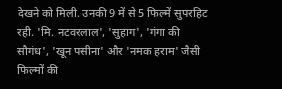देखने को मिली. उनकी 9 में से 5 फिल्में सुपरहिट रही. 'मि. नटवरलाल', 'सुहाग', 'गंगा की सौगंध', 'खून पसीना' और 'नमक हराम' जैसी फिल्मों की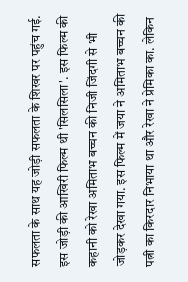सफलता के साथ यह जोड़ी सफलता के शिखर पर पहुंच गई. इस जोड़ी की आखिरी फिल्म थी 'सिलसिला'. इस फिल्म की कहानी को रेखा अमिताभ बच्चन की निजी जिंदगी से भी जोड़कर देखा गया. इस फिल्म में जया ने अमिताभ बच्चन की पत्नी का किरदार निभाया था और रेखा ने प्रेमिका का. लेकिन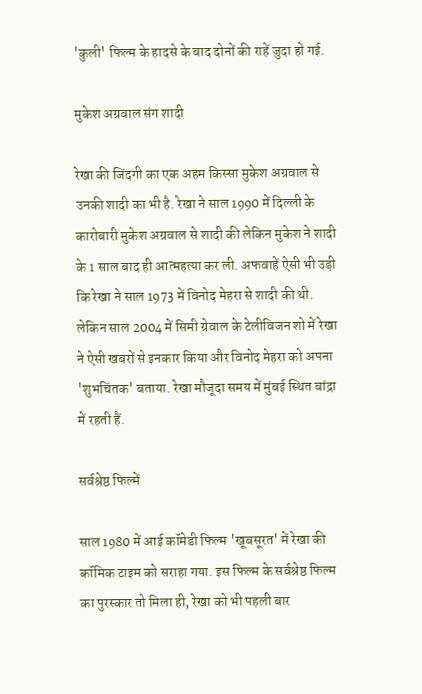'कुली' फिल्म के हादसे के बाद दोनों की राहें जुदा हो गई.

मुकेश अग्रवाल संग शादी

रेखा की जिंदगी का एक अहम किस्सा मुकेश अग्रवाल से उनकी शादी का भी है. रेखा ने साल 1990 में दिल्ली के कारोबारी मुकेश अग्रवाल से शादी की लेकिन मुकेश ने शादी के 1 साल बाद ही आत्महत्या कर ली. अफवाहें ऐसी भी उड़ी कि रेखा ने साल 1973 में विनोद मेहरा से शादी की थी. लेकिन साल 2004 में सिमी ग्रेवाल के टेलीविजन शो में रेखा ने ऐसी खबरों से इनकार किया और विनोद मेहरा को अपना 'शुभचिंतक' बताया. रेखा मौजूदा समय में मुंबई स्थित बांद्रा में रहती हैं.

सर्वश्रेष्ठ फिल्में

साल 1980 में आई कॉमेडी फिल्म 'खूबसूरत' में रेखा की कॉमिक टाइम को सराहा गया. इस फिल्म के सर्वश्रेष्ठ फिल्म का पुरस्कार तो मिला ही, रेखा को भी पहली बार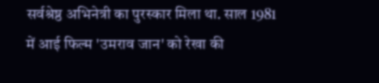सर्वश्रेष्ठ अभिनेत्री का पुरस्कार मिला था. साल 1981 में आई फिल्म 'उमराव जान' को रेखा की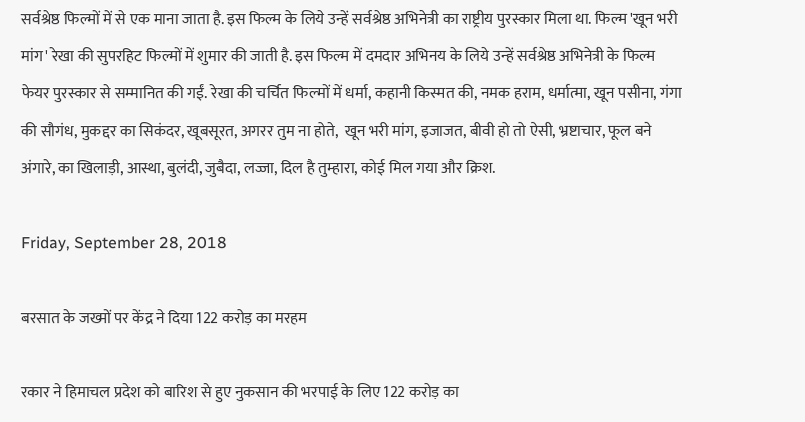सर्वश्रेष्ठ फिल्मों में से एक माना जाता है. इस फिल्म के लिये उन्हें सर्वश्रेष्ठ अभिनेत्री का राष्ट्रीय पुरस्कार मिला था. फिल्म 'खून भरी मांग' रेखा की सुपरहिट फिल्मों में शुमार की जाती है. इस फिल्म में दमदार अभिनय के लिये उन्‍हें सर्वश्रेष्ठ अभिनेत्री के फिल्म फेयर पुरस्कार से सम्मानित की गईं. रेखा की चर्चित फिल्‍मों में धर्मा, कहानी किस्मत की, नमक हराम, धर्मात्मा, खून पसीना, गंगा की सौगंध, मुकद्दर का सिकंदर, खूबसूरत, अगरर तुम ना होते,  खून भरी मांग, इजाजत, बीवी हो तो ऐसी, भ्रष्टाचार, फूल बने अंगारे, का खिलाड़ी, आस्था, बुलंदी, जुबैदा, लज्जा, दिल है तुम्हारा, कोई मिल गया और क्रिश.

Friday, September 28, 2018

बरसात के जख्मों पर केंद्र ने दिया 122 करोड़ का मरहम

रकार ने हिमाचल प्रदेश को बारिश से हुए नुकसान की भरपाई के लिए 122 करोड़ का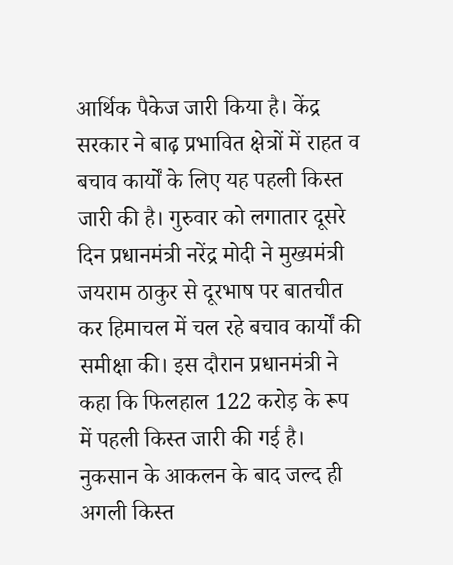आर्थिक पैकेज जारी किया है। केंद्र सरकार ने बाढ़ प्रभावित क्षेत्रों में राहत व बचाव कार्यों के लिए यह पहली किस्त जारी की है। गुरुवार को लगातार दूसरे दिन प्रधानमंत्री नरेंद्र मोदी ने मुख्यमंत्री जयराम ठाकुर से दूरभाष पर बातचीत कर हिमाचल में चल रहे बचाव कार्यों की समीक्षा की। इस दौरान प्रधानमंत्री ने कहा कि फिलहाल 122 करोड़ के रूप में पहली किस्त जारी की गई है। नुकसान के आकलन के बाद जल्द ही अगली किस्त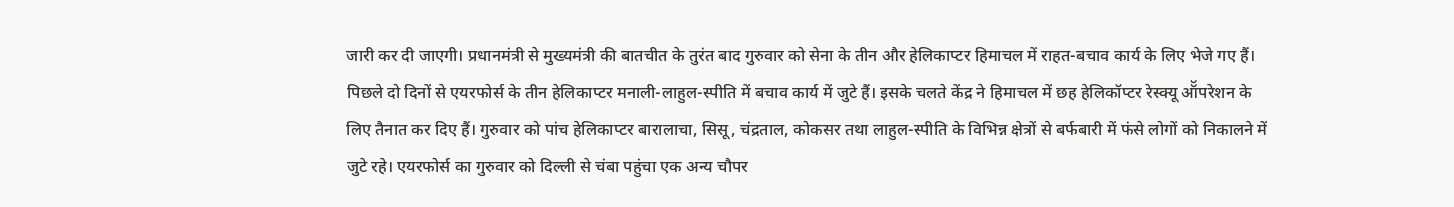जारी कर दी जाएगी। प्रधानमंत्री से मुख्यमंत्री की बातचीत के तुरंत बाद गुरुवार को सेना के तीन और हेलिकाप्टर हिमाचल में राहत-बचाव कार्य के लिए भेजे गए हैं। पिछले दो दिनों से एयरफोर्स के तीन हेलिकाप्टर मनाली-लाहुल-स्पीति में बचाव कार्य में जुटे हैं। इसके चलते केंद्र ने हिमाचल में छह हेलिकॉप्टर रेस्क्यू ऑॅपरेशन के लिए तैनात कर दिए हैं। गुरुवार को पांच हेलिकाप्टर बारालाचा, सिसू, चंद्रताल, कोकसर तथा लाहुल-स्पीति के विभिन्न क्षेत्रों से बर्फबारी में फंसे लोगों को निकालने में जुटे रहे। एयरफोर्स का गुरुवार को दिल्ली से चंबा पहुंचा एक अन्य चौपर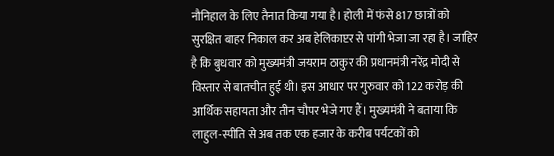नौनिहाल के लिए तैनात किया गया है। होली में फंसे 817 छात्रों को सुरक्षित बाहर निकाल कर अब हेलिकाप्टर से पांगी भेजा जा रहा है। जाहिर है कि बुधवार को मुख्यमंत्री जयराम ठाकुर की प्रधानमंत्री नरेंद्र मोदी से विस्तार से बातचीत हुई थी। इस आधार पर गुरुवार को 122 करोड़ की आर्थिक सहायता और तीन चौपर भेजे गए हैं। मुख्यमंत्री ने बताया कि लाहुल-स्पीति से अब तक एक हजार के करीब पर्यटकों को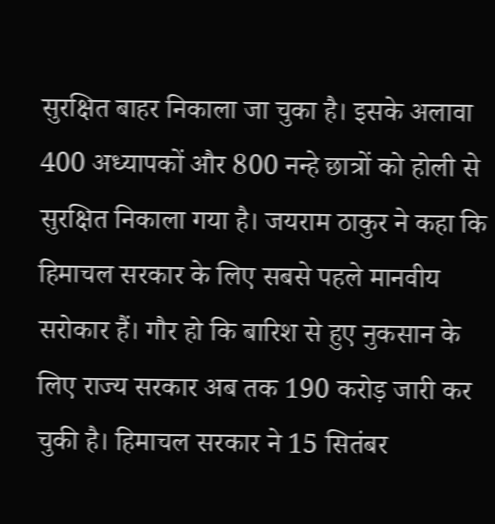सुरक्षित बाहर निकाला जा चुका है। इसके अलावा 400 अध्यापकों और 800 नन्हे छात्रों को होली से सुरक्षित निकाला गया है। जयराम ठाकुर ने कहा कि हिमाचल सरकार के लिए सबसे पहले मानवीय सरोकार हैं। गौर हो कि बारिश से हुए नुकसान के लिए राज्य सरकार अब तक 190 करोड़ जारी कर चुकी है। हिमाचल सरकार ने 15 सितंबर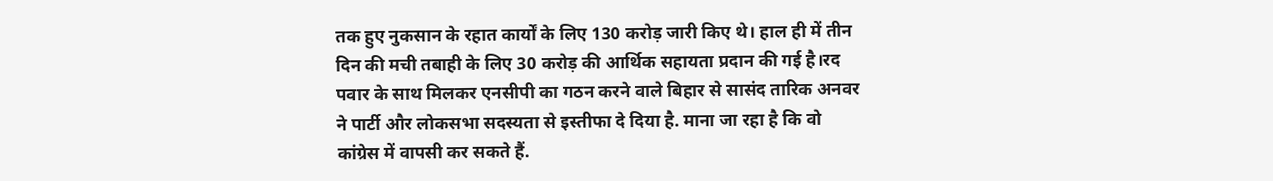तक हुए नुकसान के रहात कार्यों के लिए 130 करोड़ जारी किए थे। हाल ही में तीन दिन की मची तबाही के लिए 30 करोड़ की आर्थिक सहायता प्रदान की गई है।रद पवार के साथ मिलकर एनसीपी का गठन करने वाले बिहार से सासंद तारिक अनवर ने पार्टी और लोकसभा सदस्यता से इस्तीफा दे दिया है. माना जा रहा है कि वो कांग्रेस में वापसी कर सकते हैं.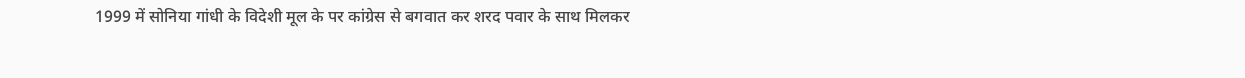1999 में सोनिया गांधी के विदेशी मूल के पर कांग्रेस से बगवात कर शरद पवार के साथ मिलकर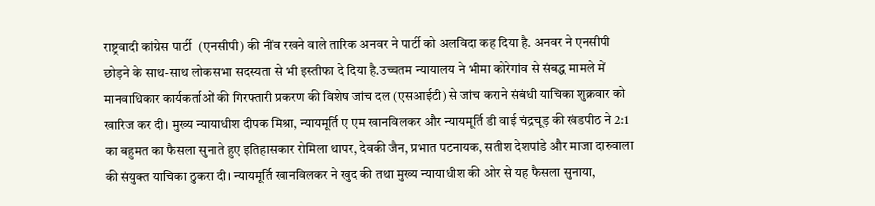राष्ट्रवादी कांग्रेस पार्टी  (एनसीपी) की नींव रखने वाले तारिक अनवर ने पार्टी को अलविदा कह दिया है. अनवर ने एनसीपी छोड़ने के साथ-साथ लोकसभा सदस्यता से भी इस्तीफा दे दिया है.उच्चतम न्यायालय ने भीमा कोरेगांव से संबद्ध मामले में मानवाधिकार कार्यकर्ताओं की गिरफ्तारी प्रकरण की विशेष जांच दल (एसआईटी) से जांच कराने संबंधी याचिका शुक्रवार को खारिज कर दी। मुख्य न्यायाधीश दीपक मिश्रा, न्यायमूर्ति ए एम खानविलकर और न्यायमूर्ति डी वाई चंद्रचूड़ की खंडपीठ ने 2:1 का बहुमत का फैसला सुनाते हुए इतिहासकार रोमिला थापर, देवकी जैन, प्रभात पटनायक, सतीश देशपांडे और माजा दारुवाला की संयुक्त याचिका ठुकरा दी। न्यायमूर्ति खानविलकर ने खुद की तथा मुख्य न्यायाधीश की ओर से यह फैसला सुनाया,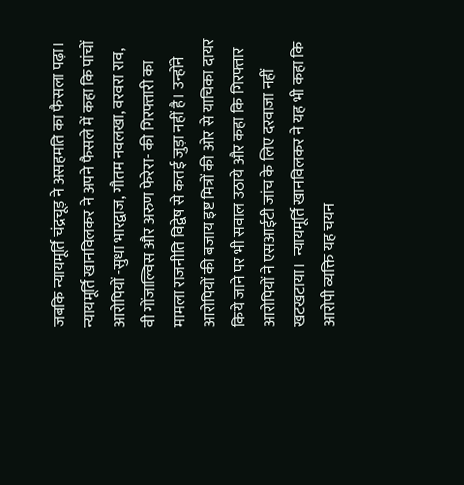जबकि न्यायमूर्ति चंद्रचूड़ ने असहमति का फैसला पढ़ा। न्यायमूर्ति खानविलकर ने अपने फैसले में कहा कि पांचों आरोपियों -सुधा भारद्वाज, गौतम नवलखा, वरवरा राव, वी गोंजाल्विस और अरुण फेरेरा- की गिरफ्तारी का मामला राजनीति विद्वेष से कतई जुड़ा नहीं है। उन्होंने आरोपियों की बजाय इष्ट मित्रों की ओर से याचिका दायर किये जाने पर भी सवाल उठाये और कहा कि गिरफ्तार आरोपियों ने एसआईटी जांच के लिए दरवाजा नहीं खटखटाया।  न्यायमूर्ति खानविलकर ने यह भी कहा कि आरोपी व्यक्ति यह चयन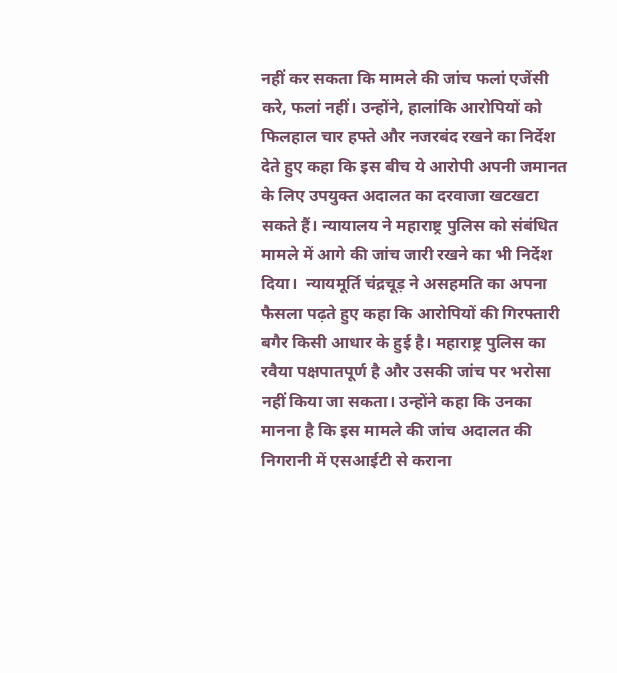नहीं कर सकता कि मामले की जांच फलां एजेंसी करे, फलां नहीं। उन्होंने, हालांकि आरोपियों को फिलहाल चार हफ्ते और नजरबंद रखने का निर्देश देते हुए कहा कि इस बीच ये आरोपी अपनी जमानत के लिए उपयुक्त अदालत का दरवाजा खटखटा सकते हैं। न्यायालय ने महाराष्ट्र पुलिस को संबंधित मामले में आगे की जांच जारी रखने का भी निर्देश दिया।  न्यायमूर्ति चंद्रचूड़ ने असहमति का अपना फैसला पढ़ते हुए कहा कि आरोपियों की गिरफ्तारी बगैर किसी आधार के हुई है। महाराष्ट्र पुलिस का रवैया पक्षपातपूर्ण है और उसकी जांच पर भरोसा नहीं किया जा सकता। उन्होंने कहा कि उनका मानना है कि इस मामले की जांच अदालत की निगरानी में एसआईटी से कराना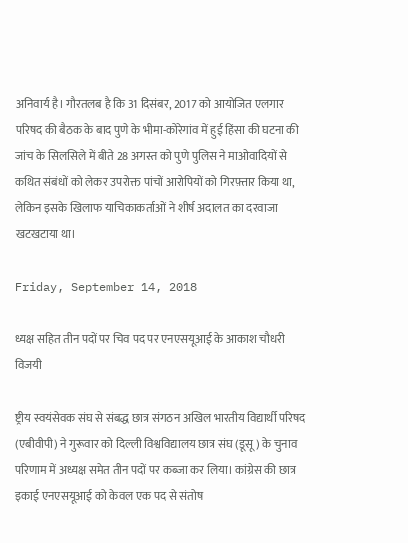अनिवार्य है। गौरतलब है कि 31 दिसंबर, 2017 को आयोजित एलगार परिषद की बैठक के बाद पुणे के भीमा-कोरेगांव में हुई हिंसा की घटना की जांच के सिलसिले में बीते 28 अगस्त को पुणे पुलिस ने माओवादियों से कथित संबंधों को लेकर उपरोक्त पांचों आरोपियों को गिरफ़्तार किया था, लेकिन इसके खिलाफ याचिकाकर्ताओं ने शीर्ष अदालत का दरवाजा खटखटाया था।

Friday, September 14, 2018

ध्यक्ष सहित तीन पदों पर चिव पद पर एनएसयूआई के आकाश चौधरी विजयी

ष्ट्रीय स्वयंसेवक संघ से संबद्ध छात्र संगठन अखिल भारतीय विद्यार्थी परिषद (एबीवीपी) ने गुरूवार को दिल्ली विश्वविद्यालय छात्र संघ (डूसू) के चुनाव परिणाम में अध्यक्ष समेत तीन पदों पर कब्जा कर लिया। कांग्रेस की छात्र इकाई एनएसयूआई को केवल एक पद से संतोष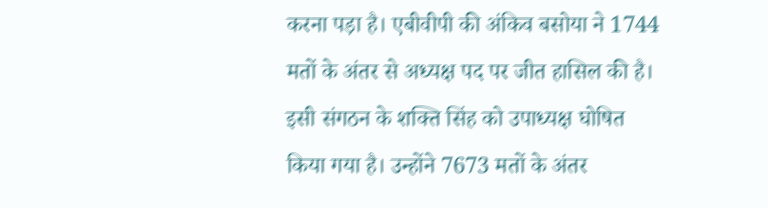करना पड़ा है। एबीवीपी की अंकिव बसोया ने 1744 मतों के अंतर से अध्यक्ष पद पर जीत हासिल की है। इसी संगठन के शक्ति सिंह को उपाध्यक्ष घोषित किया गया है। उन्होंने 7673 मतों के अंतर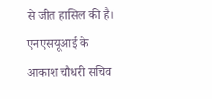से जीत हासिल की है। एनएसयूआई के आकाश चौधरी सचिव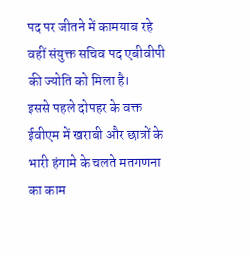पद पर जीतने में कामयाब रहे वहीं संयुक्त सचिव पद एबीवीपी की ज्योति को मिला है।
इससे पहले दोपहर के वक्त ईवीएम में खराबी और छात्रों के भारी हंगामे के चलते मतगणना का काम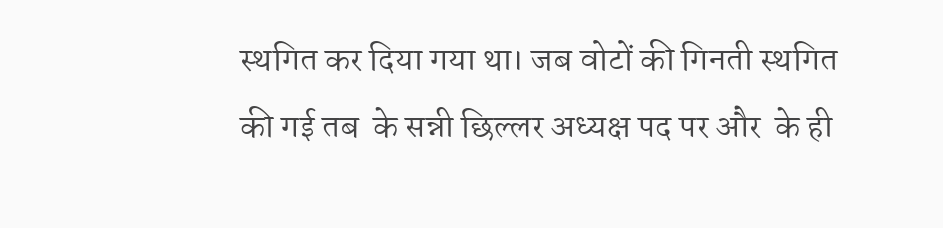स्थगित कर दिया गया था। जब वोटों की गिनती स्थगित की गई तब  के सन्नी छिल्लर अध्यक्ष पद पर और  के ही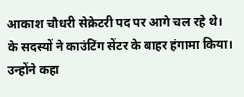आकाश चौधरी सेक्रेटरी पद पर आगे चल रहे थे।  के सदस्यों ने काउंटिंग सेंटर के बाहर हंगामा किया। उन्होंने कहा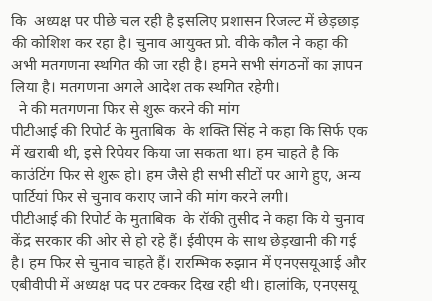कि  अध्यक्ष पर पीछे चल रही है इसलिए प्रशासन रिजल्ट में छेड़छाड़ की कोशिश कर रहा है। चुनाव आयुक्त प्रो. वीके कौल ने कहा की अभी मतगणना स्थगित की जा रही है। हमने सभी संगठनों का ज्ञापन लिया है। मतगणना अगले आदेश तक स्थगित रहेगी।
  ने की मतगणना फिर से शुरू करने की मांग
पीटीआई की रिपोर्ट के मुताबिक  के शक्ति सिंह ने कहा कि सिर्फ एक   में खराबी थी, इसे रिपेयर किया जा सकता था। हम चाहते है कि काउंटिंग फिर से शुरू हो। हम जैसे ही सभी सीटों पर आगे हुए, अन्य पार्टियां फिर से चुनाव कराए जाने की मांग करने लगी।
पीटीआई की रिपोर्ट के मुताबिक  के रॉकी तुसीद ने कहा कि ये चुनाव केंद्र सरकार की ओर से हो रहे हैं। ईवीएम के साथ छेड़खानी की गई है। हम फिर से चुनाव चाहते हैं। रारम्भिक रुझान में एनएसयूआई और एबीवीपी में अध्यक्ष पद पर टक्कर दिख रही थी। हालांकि, एनएसयू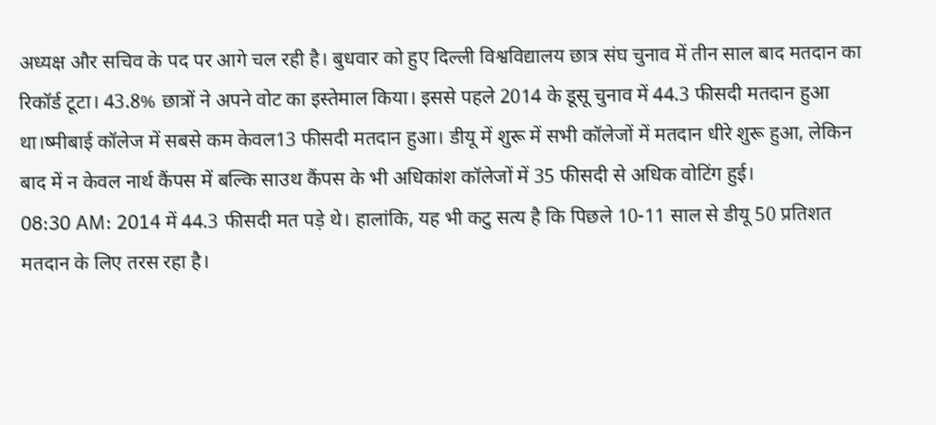अध्यक्ष और सचिव के पद पर आगे चल रही है। बुधवार को हुए दिल्ली विश्वविद्यालय छात्र संघ चुनाव में तीन साल बाद मतदान का रिकॉर्ड टूटा। 43.8% छात्रों ने अपने वोट का इस्तेमाल किया। इससे पहले 2014 के डूसू चुनाव में 44.3 फीसदी मतदान हुआ था।ष्मीबाई कॉलेज में सबसे कम केवल13 फीसदी मतदान हुआ। डीयू में शुरू में सभी कॉलेजों में मतदान धीरे शुरू हुआ, लेकिन बाद में न केवल नार्थ कैंपस में बल्कि साउथ कैंपस के भी अधिकांश कॉलेजों में 35 फीसदी से अधिक वोटिंग हुई।
08:30 AM: 2014 में 44.3 फीसदी मत पड़े थे। हालांकि, यह भी कटु सत्य है कि पिछले 10-11 साल से डीयू 50 प्रतिशत मतदान के लिए तरस रहा है।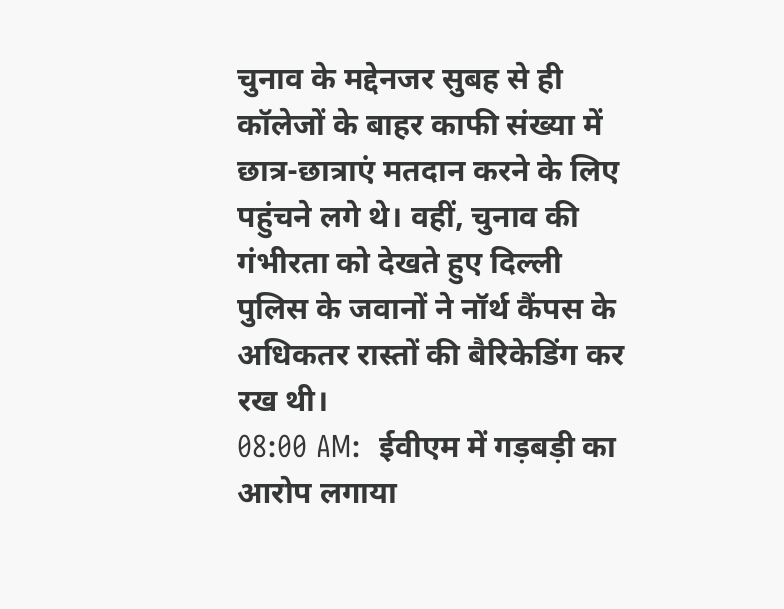चुनाव के मद्देनजर सुबह से ही कॉलेजों के बाहर काफी संख्या में छात्र-छात्राएं मतदान करने के लिए पहुंचने लगे थे। वहीं, चुनाव की गंभीरता को देखते हुए दिल्ली पुलिस के जवानों ने नॉर्थ कैंपस के अधिकतर रास्तों की बैरिकेडिंग कर रख थी।
08:00 AM:  ईवीएम में गड़बड़ी का आरोप लगाया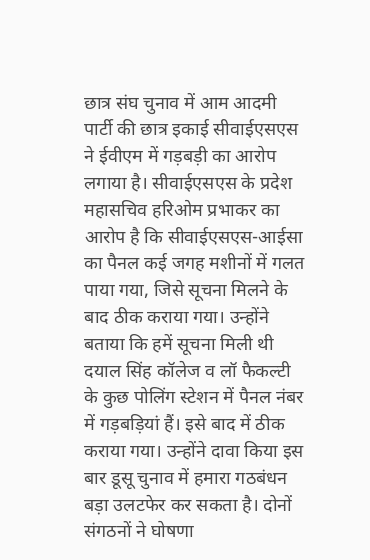छात्र संघ चुनाव में आम आदमी पार्टी की छात्र इकाई सीवाईएसएस ने ईवीएम में गड़बड़ी का आरोप लगाया है। सीवाईएसएस के प्रदेश महासचिव हरिओम प्रभाकर का आरोप है कि सीवाईएसएस-आईसा का पैनल कई जगह मशीनों में गलत पाया गया, जिसे सूचना मिलने के बाद ठीक कराया गया। उन्होंने बताया कि हमें सूचना मिली थी दयाल सिंह कॉलेज व लॉ फैकल्टी के कुछ पोलिंग स्टेशन में पैनल नंबर में गड़बड़ियां हैं। इसे बाद में ठीक कराया गया। उन्होंने दावा किया इस बार डूसू चुनाव में हमारा गठबंधन बड़ा उलटफेर कर सकता है। दोनों संगठनों ने घोषणा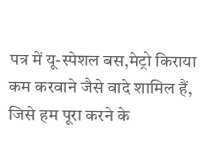पत्र में यू-स्पेशल बस,मेट्रो किराया कम करवाने जैसे वादे शामिल हैं, जिसे हम पूरा करने के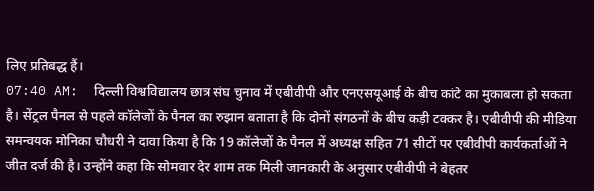लिए प्रतिबद्ध हैं।
07:40 AM:  दिल्ली विश्वविद्यालय छात्र संघ चुनाव में एबीवीपी और एनएसयूआई के बीच कांटे का मुकाबला हो सकता है। सेंट्रल पैनल से पहले कॉलेजों के पैनल का रुझान बताता है कि दोनों संगठनों के बीच कड़ी टक्कर है। एबीवीपी की मीडिया समन्वयक मोनिका चौधरी ने दावा किया है कि 19 कॉलेजों के पैनल में अध्यक्ष सहित 71 सीटों पर एबीवीपी कार्यकर्ताओं ने जीत दर्ज की है। उन्होंने कहा कि सोमवार देर शाम तक मिली जानकारी के अनुसार एबीवीपी ने बेहतर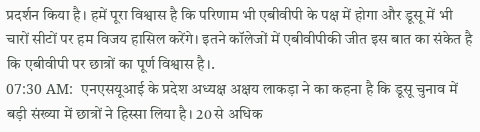प्रदर्शन किया है। हमें पूरा विश्वास है कि परिणाम भी एबीवीपी के पक्ष में होगा और डूसू में भी चारों सीटों पर हम विजय हासिल करेंगे। इतने कॉलेजों में एबीवीपीकी जीत इस बात का संकेत है कि एबीवीपी पर छात्रों का पूर्ण विश्वास है।.
07:30 AM:  एनएसयूआई के प्रदेश अध्यक्ष अक्षय लाकड़ा ने का कहना है कि डूसू चुनाव में बड़ी संख्या में छात्रों ने हिस्सा लिया है। 20 से अधिक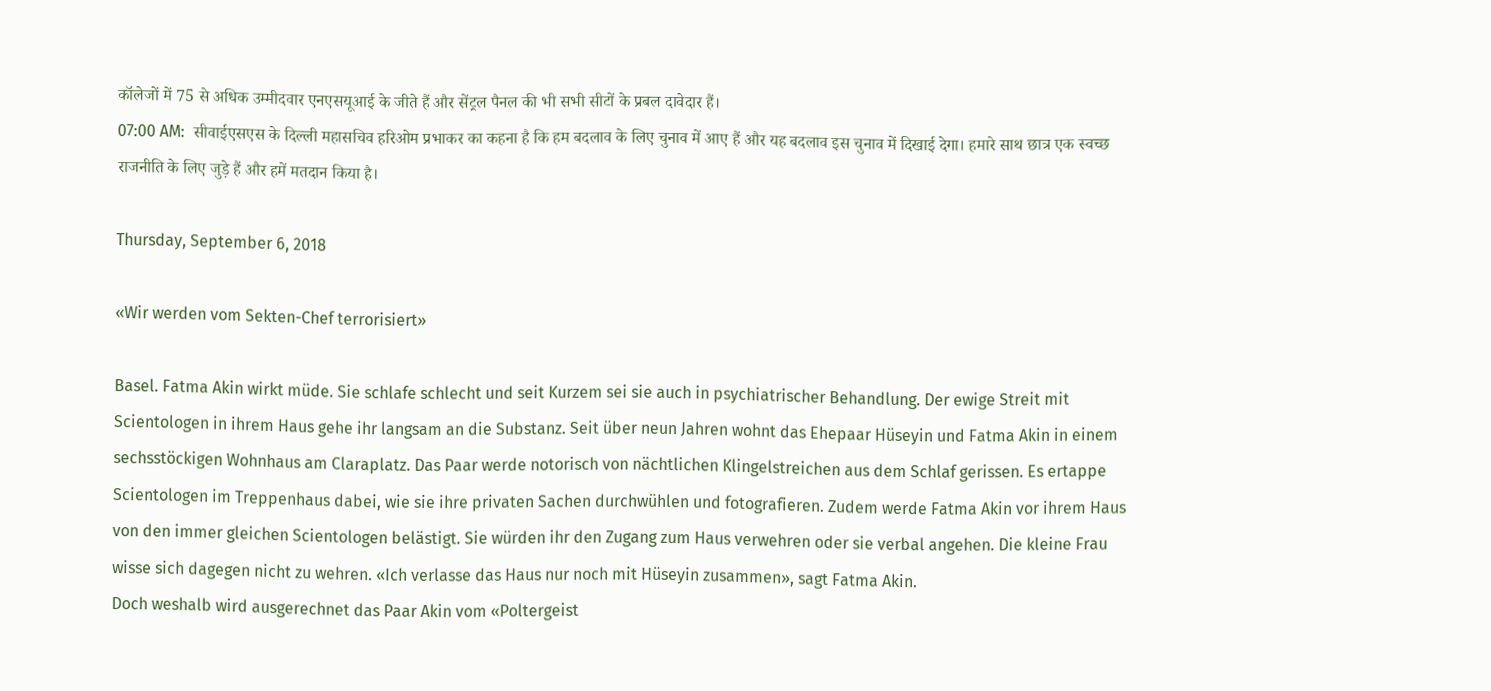कॉलेजों में 75 से अधिक उम्मीदवार एनएसयूआई के जीते हैं और सेंट्रल पैनल की भी सभी सीटों के प्रबल दावेदार हैं।
07:00 AM:  सीवाईएसएस के दिल्ली महासचिव हरिओम प्रभाकर का कहना है कि हम बदलाव के लिए चुनाव में आए हैं और यह बदलाव इस चुनाव में दिखाई देगा। हमारे साथ छात्र एक स्वच्छ राजनीति के लिए जुड़े हैं और हमें मतदान किया है।

Thursday, September 6, 2018

«Wir werden vom Sekten-Chef terrorisiert»

Basel. Fatma Akin wirkt müde. Sie schlafe schlecht und seit Kurzem sei sie auch in psychiatrischer Behandlung. Der ewige Streit mit Scientologen in ihrem Haus gehe ihr langsam an die Substanz. Seit über neun Jahren wohnt das Ehepaar Hüseyin und Fatma Akin in einem sechsstöckigen Wohnhaus am Claraplatz. Das Paar werde notorisch von nächtlichen Klingelstreichen aus dem Schlaf gerissen. Es ertappe Scientologen im Treppenhaus dabei, wie sie ihre privaten Sachen durchwühlen und fotografieren. Zudem werde Fatma Akin vor ihrem Haus von den immer gleichen Scientologen belästigt. Sie würden ihr den Zugang zum Haus verwehren oder sie verbal angehen. Die kleine Frau wisse sich dagegen nicht zu wehren. «Ich verlasse das Haus nur noch mit Hüseyin zusammen», sagt Fatma Akin.
Doch weshalb wird ausgerechnet das Paar Akin vom «Poltergeist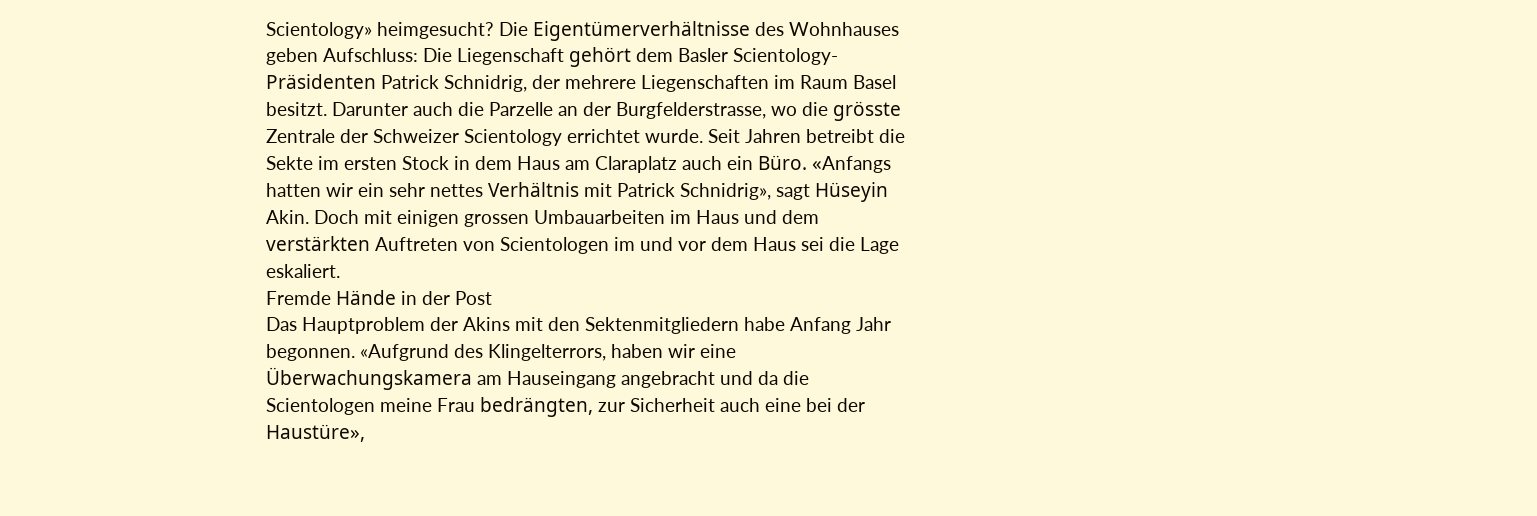Scientology» heimgesucht? Die Eigentümerverhältnisse des Wohnhauses geben Aufschluss: Die Liegenschaft gehört dem Basler Scientology-Präsidenten Patrick Schnidrig, der mehrere Liegenschaften im Raum Basel besitzt. Darunter auch die Parzelle an der Burgfelderstrasse, wo die grösste Zentrale der Schweizer Scientology errichtet wurde. Seit Jahren betreibt die Sekte im ersten Stock in dem Haus am Claraplatz auch ein Büro. «Anfangs hatten wir ein sehr nettes Verhältnis mit Patrick Schnidrig», sagt Hüseyin Akin. Doch mit einigen grossen Umbauarbeiten im Haus und dem verstärkten Auftreten von Scientologen im und vor dem Haus sei die Lage eskaliert.
Fremde Hände in der Post
Das Hauptproblem der Akins mit den Sektenmitgliedern habe Anfang Jahr begonnen. «Aufgrund des Klingelterrors, haben wir eine Überwachungskamera am Hauseingang angebracht und da die Scientologen meine Frau bedrängten, zur Sicherheit auch eine bei der Haustüre»,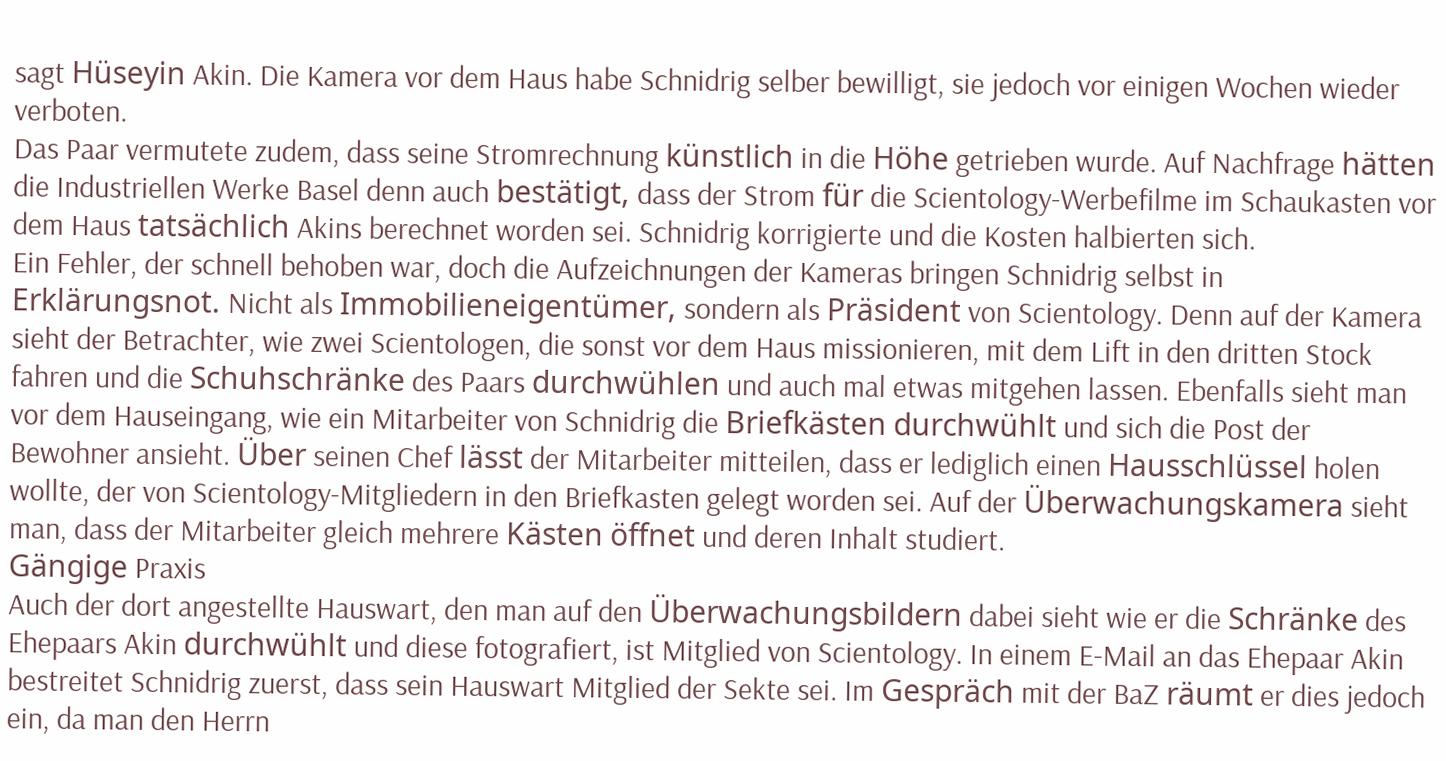sagt Hüseyin Akin. Die Kamera vor dem Haus habe Schnidrig selber bewilligt, sie jedoch vor einigen Wochen wieder verboten.
Das Paar vermutete zudem, dass seine Stromrechnung künstlich in die Höhe getrieben wurde. Auf Nachfrage hätten die Industriellen Werke Basel denn auch bestätigt, dass der Strom für die Scientology-Werbefilme im Schaukasten vor dem Haus tatsächlich Akins berechnet worden sei. Schnidrig korrigierte und die Kosten halbierten sich.
Ein Fehler, der schnell behoben war, doch die Aufzeichnungen der Kameras bringen Schnidrig selbst in Erklärungsnot. Nicht als Immobilieneigentümer, sondern als Präsident von Scientology. Denn auf der Kamera sieht der Betrachter, wie zwei Scientologen, die sonst vor dem Haus missionieren, mit dem Lift in den dritten Stock fahren und die Schuhschränke des Paars durchwühlen und auch mal etwas mitgehen lassen. Ebenfalls sieht man vor dem Hauseingang, wie ein Mitarbeiter von Schnidrig die Briefkästen durchwühlt und sich die Post der Bewohner ansieht. Über seinen Chef lässt der Mitarbeiter mitteilen, dass er lediglich einen Hausschlüssel holen wollte, der von Scientology-Mitgliedern in den Briefkasten gelegt worden sei. Auf der Überwachungskamera sieht man, dass der Mitarbeiter gleich mehrere Kästen öffnet und deren Inhalt studiert.
Gängige Praxis
Auch der dort angestellte Hauswart, den man auf den Überwachungsbildern dabei sieht wie er die Schränke des Ehepaars Akin durchwühlt und diese fotografiert, ist Mitglied von Scientology. In einem E-Mail an das Ehepaar Akin bestreitet Schnidrig zuerst, dass sein Hauswart Mitglied der Sekte sei. Im Gespräch mit der BaZ räumt er dies jedoch ein, da man den Herrn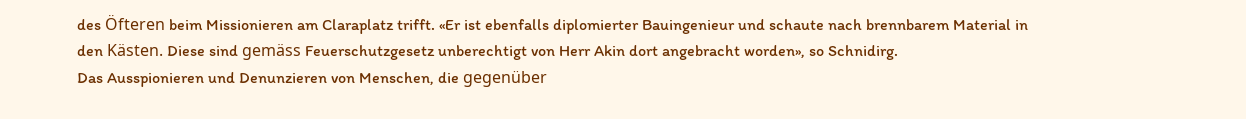des Öfteren beim Missionieren am Claraplatz trifft. «Er ist ebenfalls diplomierter Bauingenieur und schaute nach brennbarem Material in den Kästen. Diese sind gemäss Feuerschutzgesetz unberechtigt von Herr Akin dort angebracht worden», so Schnidirg.
Das Ausspionieren und Denunzieren von Menschen, die gegenüber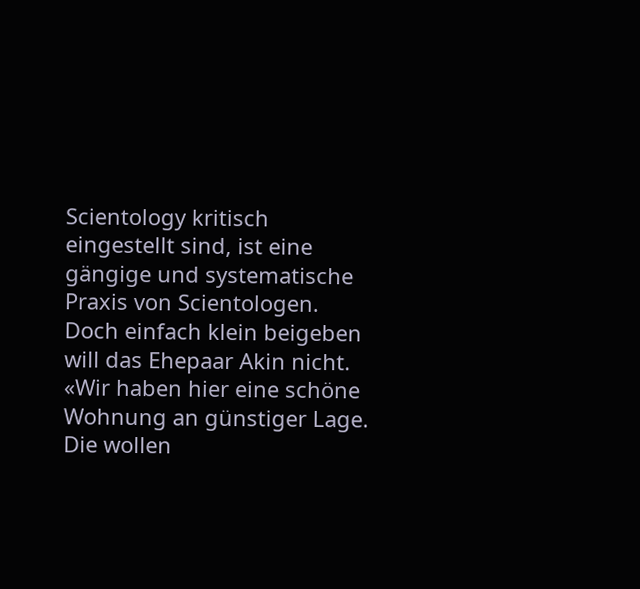Scientology kritisch eingestellt sind, ist eine gängige und systematische Praxis von Scientologen. Doch einfach klein beigeben will das Ehepaar Akin nicht. «Wir haben hier eine schöne Wohnung an günstiger Lage. Die wollen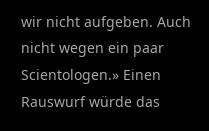wir nicht aufgeben. Auch nicht wegen ein paar Scientologen.» Einen Rauswurf würde das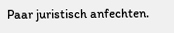Paar juristisch anfechten.